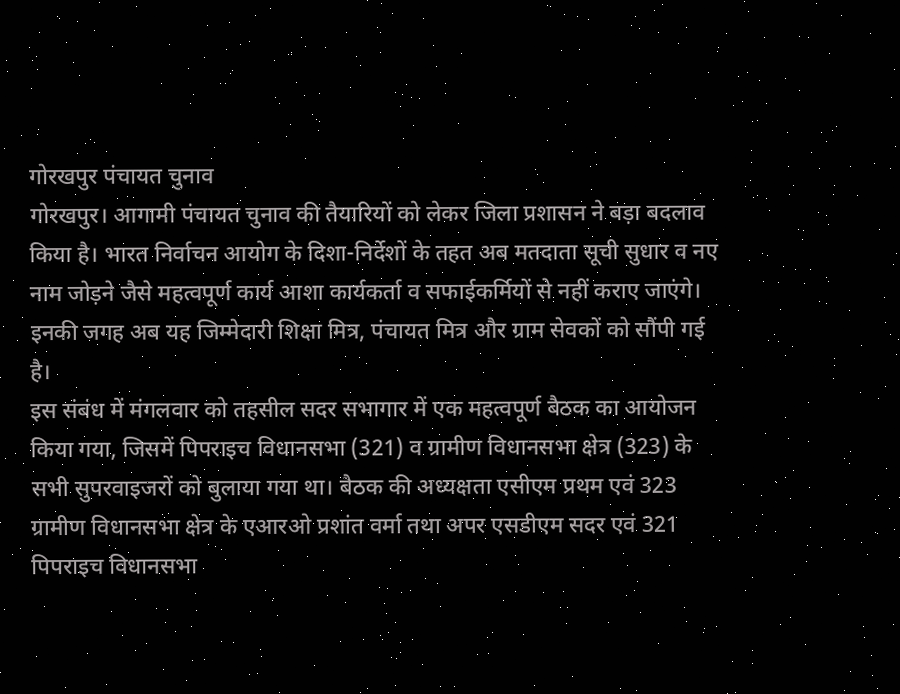गोरखपुर पंचायत चुनाव
गोरखपुर। आगामी पंचायत चुनाव की तैयारियों को लेकर जिला प्रशासन ने बड़ा बदलाव किया है। भारत निर्वाचन आयोग के दिशा-निर्देशों के तहत अब मतदाता सूची सुधार व नए नाम जोड़ने जैसे महत्वपूर्ण कार्य आशा कार्यकर्ता व सफाईकर्मियों से नहीं कराए जाएंगे। इनकी जगह अब यह जिम्मेदारी शिक्षा मित्र, पंचायत मित्र और ग्राम सेवकों को सौंपी गई है।
इस संबंध में मंगलवार को तहसील सदर सभागार में एक महत्वपूर्ण बैठक का आयोजन किया गया, जिसमें पिपराइच विधानसभा (321) व ग्रामीण विधानसभा क्षेत्र (323) के सभी सुपरवाइजरों को बुलाया गया था। बैठक की अध्यक्षता एसीएम प्रथम एवं 323 ग्रामीण विधानसभा क्षेत्र के एआरओ प्रशांत वर्मा तथा अपर एसडीएम सदर एवं 321 पिपराइच विधानसभा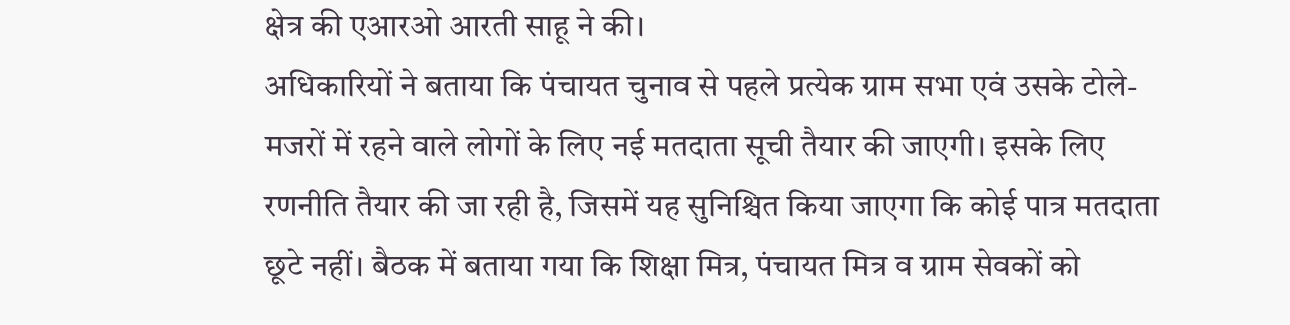क्षेत्र की एआरओ आरती साहू ने की।
अधिकारियों ने बताया कि पंचायत चुनाव से पहले प्रत्येक ग्राम सभा एवं उसके टोले-मजरों में रहने वाले लोगों के लिए नई मतदाता सूची तैयार की जाएगी। इसके लिए रणनीति तैयार की जा रही है, जिसमें यह सुनिश्चित किया जाएगा कि कोई पात्र मतदाता छूटे नहीं। बैठक में बताया गया कि शिक्षा मित्र, पंचायत मित्र व ग्राम सेवकों को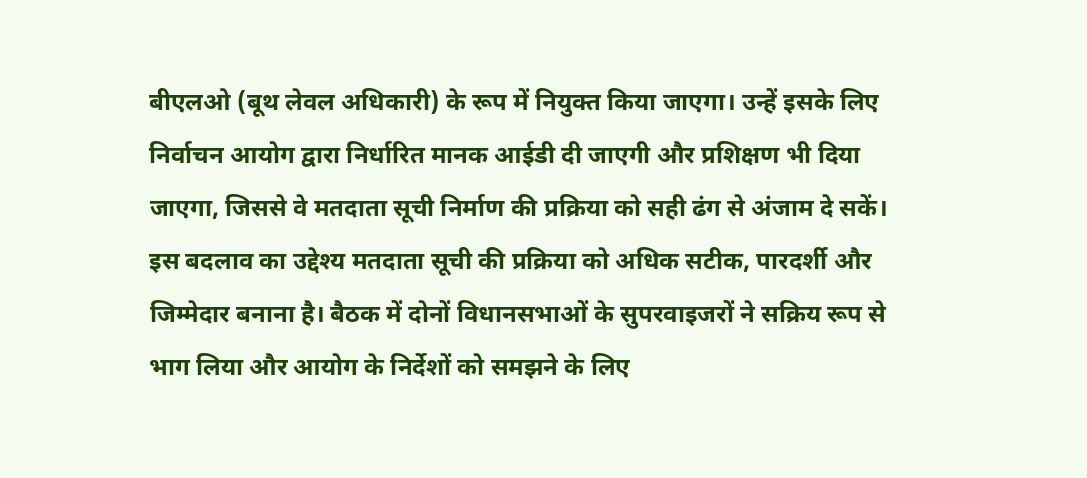बीएलओ (बूथ लेवल अधिकारी) के रूप में नियुक्त किया जाएगा। उन्हें इसके लिए निर्वाचन आयोग द्वारा निर्धारित मानक आईडी दी जाएगी और प्रशिक्षण भी दिया जाएगा, जिससे वे मतदाता सूची निर्माण की प्रक्रिया को सही ढंग से अंजाम दे सकें।
इस बदलाव का उद्देश्य मतदाता सूची की प्रक्रिया को अधिक सटीक, पारदर्शी और जिम्मेदार बनाना है। बैठक में दोनों विधानसभाओं के सुपरवाइजरों ने सक्रिय रूप से भाग लिया और आयोग के निर्देशों को समझने के लिए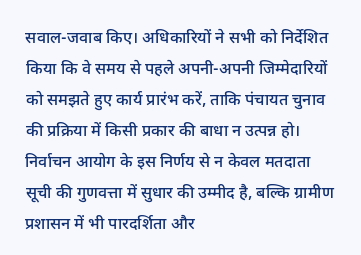सवाल-जवाब किए। अधिकारियों ने सभी को निर्देशित किया कि वे समय से पहले अपनी-अपनी जिम्मेदारियों को समझते हुए कार्य प्रारंभ करें, ताकि पंचायत चुनाव की प्रक्रिया में किसी प्रकार की बाधा न उत्पन्न हो।
निर्वाचन आयोग के इस निर्णय से न केवल मतदाता सूची की गुणवत्ता में सुधार की उम्मीद है, बल्कि ग्रामीण प्रशासन में भी पारदर्शिता और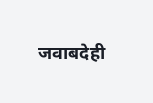जवाबदेही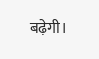बढ़ेगी।